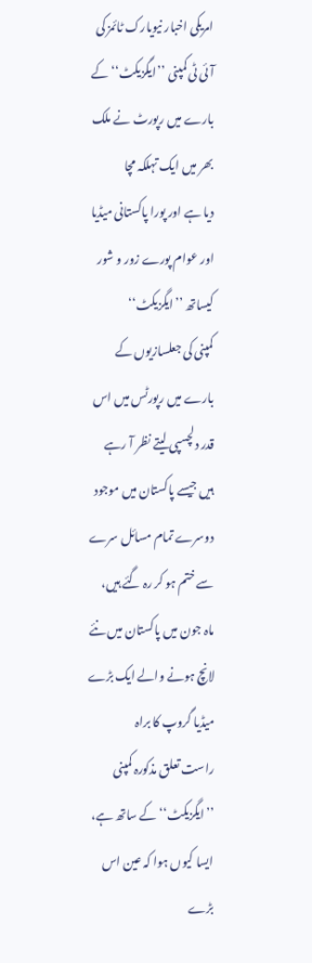امریکی اخبار نیویارک ٹائمز کی
آئی ٹی کمپنی ’’ایگزیکٹ‘‘ کے بارے میں رپورٹ نے ملک بھر میں ایک تہلکہ مچا
دیا ہے اور پورا پاکستانی میڈیا اور عوام پورے زور و شور کیساتھ ’’ایگزیکٹ‘‘
کمپنی کی جعلسازیوں کے بارے میں رپورٹس میں اس قدر دلچسپی لیتے نظر آ رہے
ہیں جیسے پاکستان میں موجود دوسرے تمام مسائل سرے سے ختم ہو کر رہ گئے ہیں،
ماہ جون میں پاکستان میں نئے لانچ ہونے والے ایک بڑے میڈیا گروپ کا براہ
راست تعلق مذکورہ کمپنی ’’ایگزیکٹ‘‘ کے ساتھ ہے، ایسا کیوں ہوا کہ عین اس
بڑے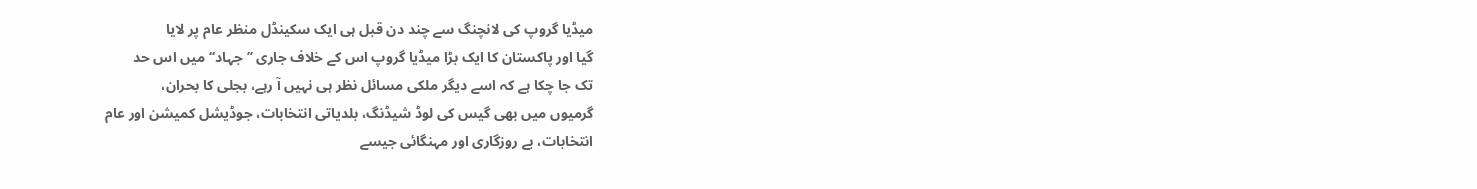میڈیا گروپ کی لانچنگ سے چند دن قبل ہی ایک سکینڈل منظر عام پر لایا
گیا اور پاکستان کا ایک بڑا میڈیا گروپ اس کے خلاف جاری ’’جہاد‘‘ میں اس حد
تک جا چکا ہے کہ اسے دیگر ملکی مسائل نظر ہی نہیں آ رہے، بجلی کا بحران،
گرمیوں میں بھی گیس کی لوڈ شیڈنگ، بلدیاتی انتخابات، جوڈیشل کمیشن اور عام
انتخابات، بے روزگاری اور مہنگائی جیسے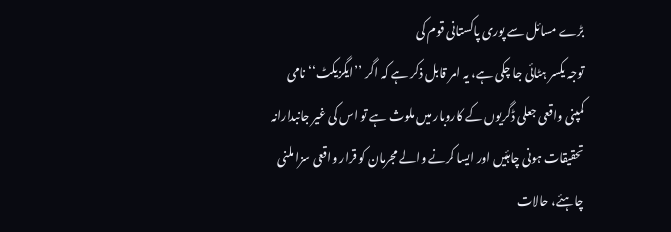بڑے مسائل سے پوری پاکستانی قوم کی
توجہ یکسر ہٹائی جا چکی ہے، یہ امر قابل ذکر ہے کہ اگر ’’ایگزیکٹ‘‘ نامی
کمپنی واقعی جعلی ڈگریوں کے کاروبار میں ملوث ہے تو اس کی غیر جانبدارانہ
تحقیقات ہونی چاہئیں اور ایسا کرنے والے مجرمان کو قرار واقعی سزا ملنی
چاہئے، حالات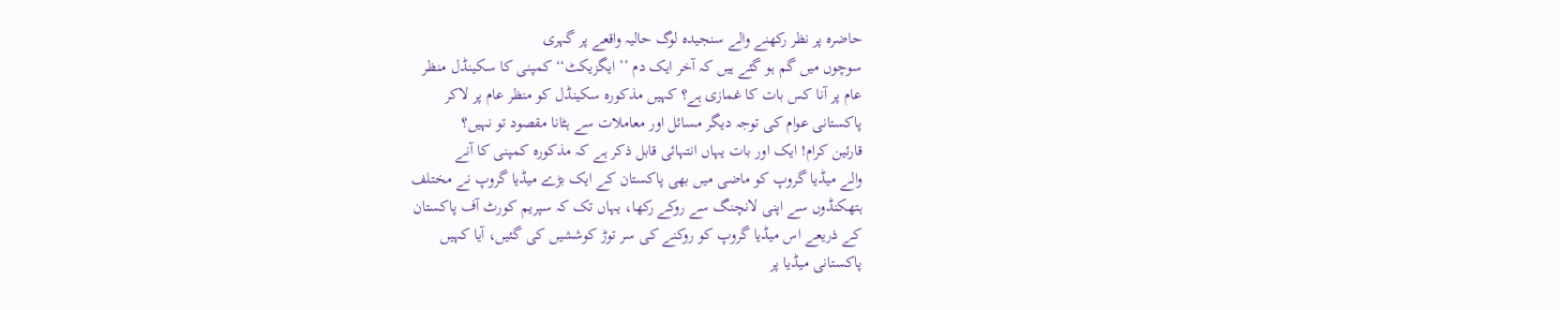حاضرہ پر نظر رکھنے والے سنجیدہ لوگ حالیہ واقعے پر گہری
سوچوں میں گم ہو گئے ہیں کہ آخر ایک دم ’’ایگزیکٹ‘‘ کمپنی کا سکینڈل منظر
عام پر آنا کس بات کا غمازی ہے؟ کہیں مذکورہ سکینڈل کو منظر عام پر لاکر
پاکستانی عوام کی توجہ دیگر مسائل اور معاملات سے ہٹانا مقصود تو نہیں؟
قارئین کرام! ایک اور بات یہاں انتہائی قابل ذکر ہے کہ مذکورہ کمپنی کا آنے
والے میڈیا گروپ کو ماضی میں بھی پاکستان کے ایک بڑے میڈیا گروپ نے مختلف
ہتھکنڈوں سے اپنی لانچنگ سے روکے رکھا، یہاں تک کہ سپریم کورٹ آف پاکستان
کے ذریعے اس میڈیا گروپ کو روکنے کی سر توڑ کوششیں کی گئیں، آیا کہیں
پاکستانی میڈیا پر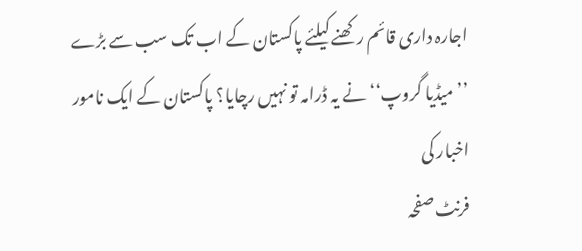اجارہ داری قائم رکھنے کیلئے پاکستان کے اب تک سب سے بڑے
’’میڈیا گروپ‘‘ نے یہ ڈرامہ تو نہیں رچایا؟ پاکستان کے ایک نامور اخبار کی
فرنٹ صفحہ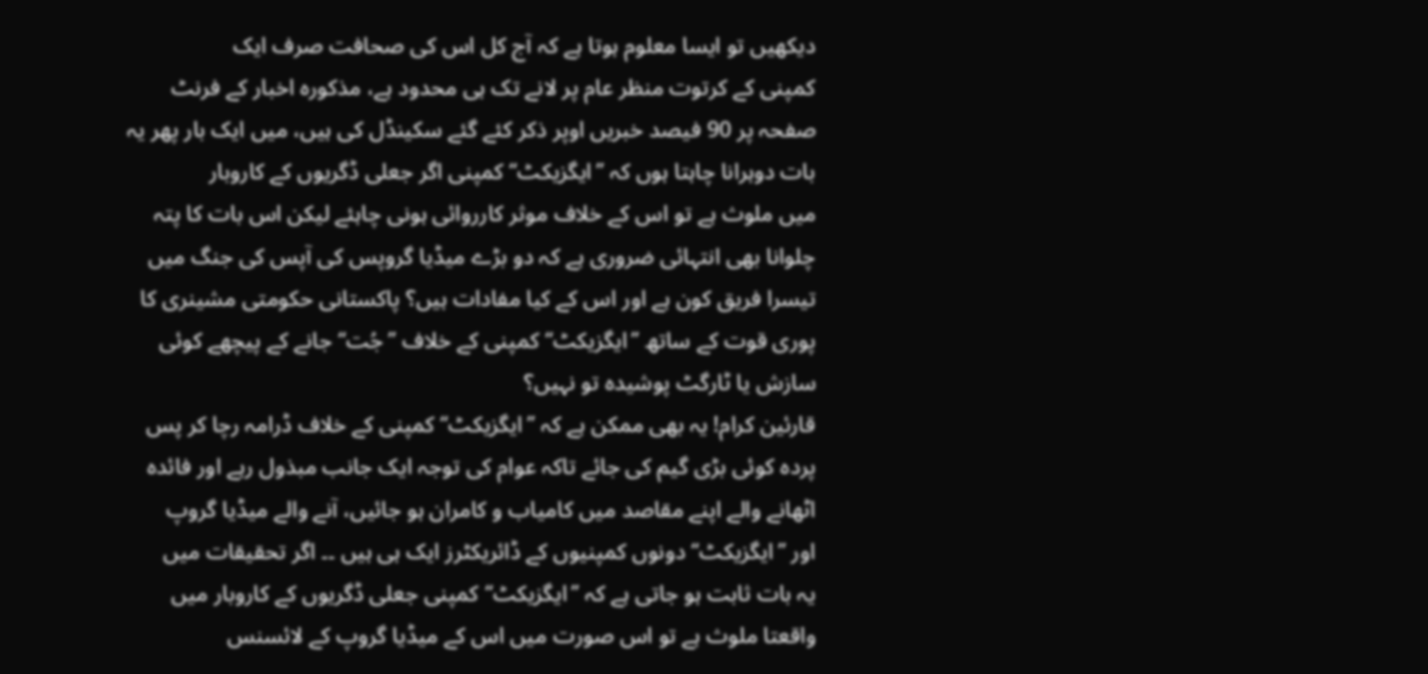دیکھیں تو ایسا معلوم ہوتا ہے کہ آج کل اس کی صحافت صرف ایک
کمپنی کے کرتوت منظر عام پر لانے تک ہی محدود ہے، مذکورہ اخبار کے فرنٹ
صفحہ پر 90 فیصد خبریں اوپر ذکر کئے گئے سکینڈل کی ہیں، میں ایک بار پھر یہ
بات دوہرانا چاہتا ہوں کہ ’’ایگزیکٹ‘‘ کمپنی اگر جعلی ڈگریوں کے کاروبار
میں ملوث ہے تو اس کے خلاف موثر کارروائی ہونی چاہئے لیکن اس بات کا پتہ
چلوانا بھی انتہائی ضروری ہے کہ دو بڑے میڈیا گروپس کی آپس کی جنگ میں
تیسرا فریق کون ہے اور اس کے کیا مفادات ہیں؟ پاکستانی حکومتی مشینری کا
پوری قوت کے ساتھ ’’ایگزیکٹ‘‘ کمپنی کے خلاف ’’جُت‘‘ جانے کے پیچھے کوئی
سازش یا ٹارگٹ پوشیدہ تو نہیں؟
قارئین کرام! یہ بھی ممکن ہے کہ ’’ایگزیکٹ‘‘ کمپنی کے خلاف ڈرامہ رچا کر پس
پردہ کوئی بڑی گیم کی جائے تاکہ عوام کی توجہ ایک جانب مبذول رہے اور فائدہ
اٹھانے والے اپنے مقاصد میں کامیاب و کامران ہو جائیں، آنے والے میڈیا گروپ
اور ’’ایگزیکٹ‘‘ دونوں کمپنیوں کے ڈائریکٹرز ایک ہی ہیں ۔۔ اگر تحقیقات میں
یہ بات ثابت ہو جاتی ہے کہ ’’ایگزیکٹ‘‘ کمپنی جعلی ڈگریوں کے کاروبار میں
واقعتا ملوث ہے تو اس صورت میں اس کے میڈیا گروپ کے لائسنس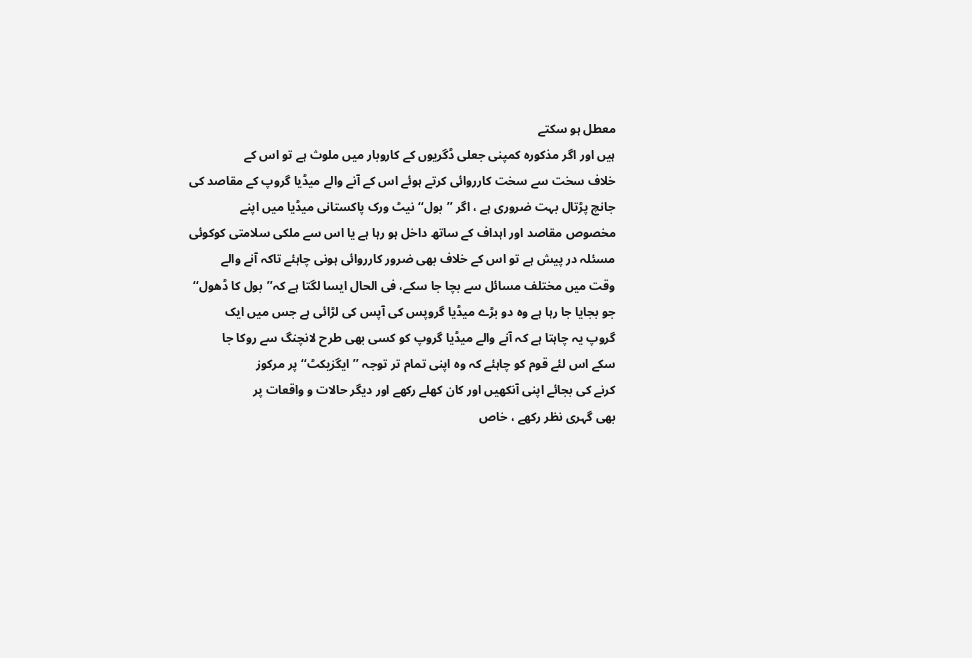معطل ہو سکتے
ہیں اور اگر مذکورہ کمپنی جعلی ڈگریوں کے کاروبار میں ملوث ہے تو اس کے
خلاف سخت سے سخت کارروائی کرتے ہوئے اس کے آنے والے میڈیا گروپ کے مقاصد کی
جانچ پڑتال بہت ضروری ہے ، اگر ’’بول‘‘ نیٹ ورک پاکستانی میڈیا میں اپنے
مخصوص مقاصد اور اہداف کے ساتھ داخل ہو رہا ہے یا اس سے ملکی سلامتی کوکوئی
مسئلہ در پیش ہے تو اس کے خلاف بھی ضرور کارروائی ہونی چاہئے تاکہ آنے والے
وقت میں مختلف مسائل سے بچا جا سکے، فی الحال ایسا لگتا ہے کہ’’بول کا ڈھول‘‘
جو بجایا جا رہا ہے وہ دو بڑے میڈیا گروپس کی آپس کی لڑائی ہے جس میں ایک
گروپ یہ چاہتا ہے کہ آنے والے میڈیا گروپ کو کسی بھی طرح لانچنگ سے روکا جا
سکے اس لئے قوم کو چاہئے کہ وہ اپنی تمام تر توجہ ’’ایگزیکٹ‘‘ پر مرکوز
کرنے کی بجائے اپنی آنکھیں اور کان کھلے رکھے اور دیگر حالات و واقعات پر
بھی گہری نظر رکھے ، خاص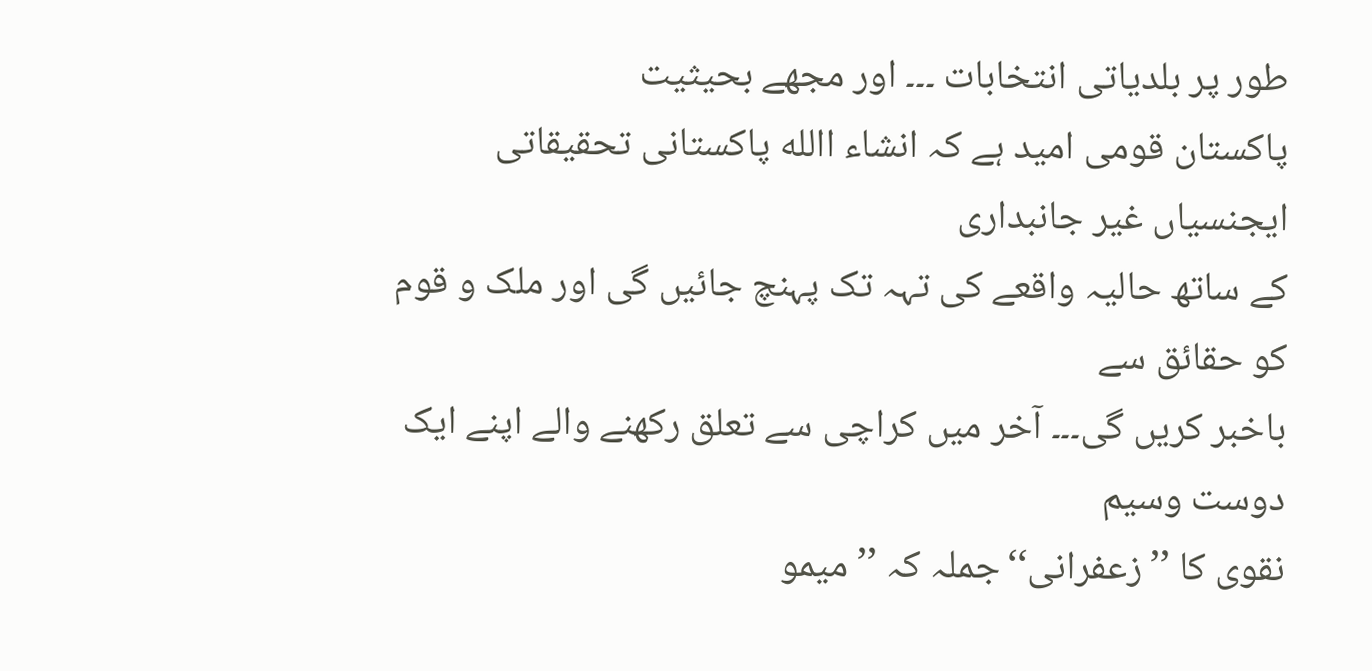طور پر بلدیاتی انتخابات ۔۔۔ اور مجھے بحیثیت
پاکستان قومی امید ہے کہ انشاء االله پاکستانی تحقیقاتی ایجنسیاں غیر جانبداری
کے ساتھ حالیہ واقعے کی تہہ تک پہنچ جائیں گی اور ملک و قوم کو حقائق سے
باخبر کریں گی۔۔۔ آخر میں کراچی سے تعلق رکھنے والے اپنے ایک دوست وسیم
نقوی کا ’’زعفرانی‘‘جملہ کہ ’’میمو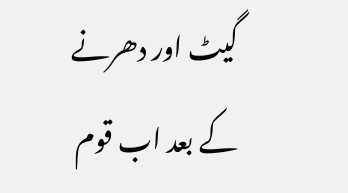گیٹ اور دھرنے کے بعد اب قوم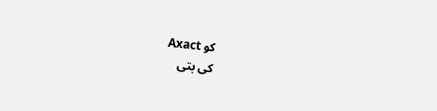کو Axact
کی بتی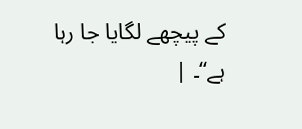کے پیچھے لگایا جا رہا ہے‘‘۔ |